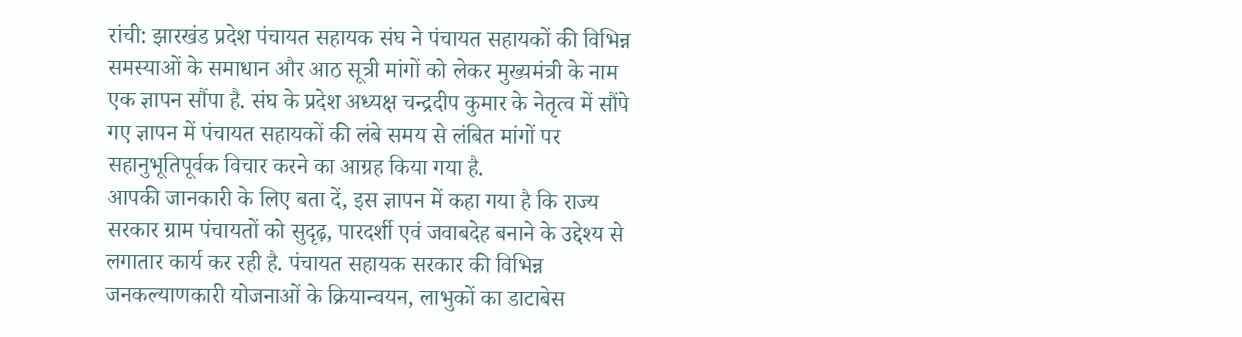रांची: झारखंड प्रदेश पंचायत सहायक संघ ने पंचायत सहायकों की विभिन्न समस्याओं के समाधान और आठ सूत्री मांगों को लेकर मुख्यमंत्री के नाम एक ज्ञापन सौंपा है. संघ के प्रदेश अध्यक्ष चन्द्रदीप कुमार के नेतृत्व में सौंपे गए ज्ञापन में पंचायत सहायकों की लंबे समय से लंबित मांगों पर सहानुभूतिपूर्वक विचार करने का आग्रह किया गया है.
आपकी जानकारी के लिए बता दें, इस ज्ञापन में कहा गया है कि राज्य सरकार ग्राम पंचायतों को सुदृढ़, पारदर्शी एवं जवाबदेह बनाने के उद्देश्य से लगातार कार्य कर रही है. पंचायत सहायक सरकार की विभिन्न जनकल्याणकारी योजनाओं के क्रियान्वयन, लाभुकों का डाटाबेस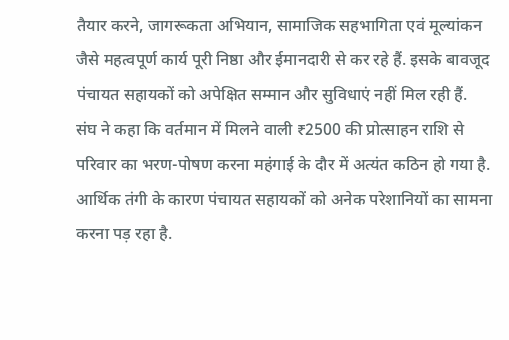तैयार करने, जागरूकता अभियान, सामाजिक सहभागिता एवं मूल्यांकन जैसे महत्वपूर्ण कार्य पूरी निष्ठा और ईमानदारी से कर रहे हैं. इसके बावजूद पंचायत सहायकों को अपेक्षित सम्मान और सुविधाएं नहीं मिल रही हैं.
संघ ने कहा कि वर्तमान में मिलने वाली ₹2500 की प्रोत्साहन राशि से परिवार का भरण-पोषण करना महंगाई के दौर में अत्यंत कठिन हो गया है. आर्थिक तंगी के कारण पंचायत सहायकों को अनेक परेशानियों का सामना करना पड़ रहा है.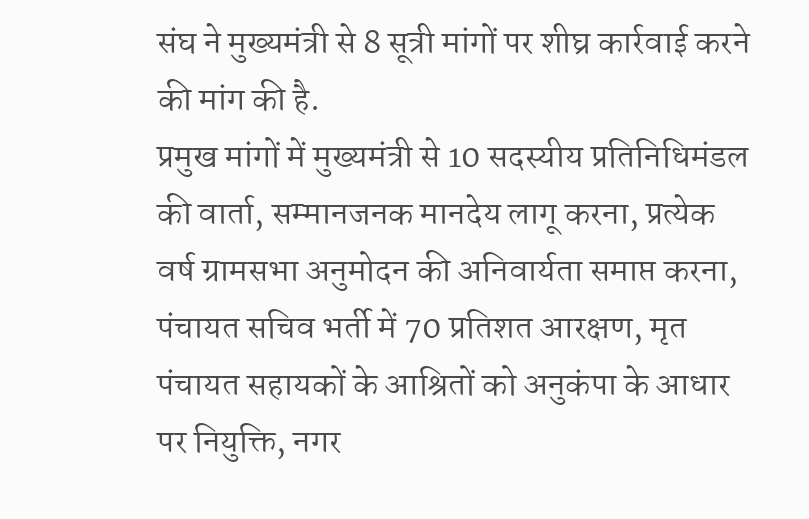संघ ने मुख्यमंत्री से 8 सूत्री मांगों पर शीघ्र कार्रवाई करने की मांग की है.
प्रमुख मांगों में मुख्यमंत्री से 10 सदस्यीय प्रतिनिधिमंडल की वार्ता, सम्मानजनक मानदेय लागू करना, प्रत्येक वर्ष ग्रामसभा अनुमोदन की अनिवार्यता समाप्त करना, पंचायत सचिव भर्ती में 70 प्रतिशत आरक्षण, मृत पंचायत सहायकों के आश्रितों को अनुकंपा के आधार पर नियुक्ति, नगर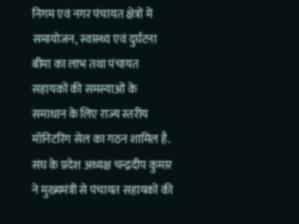निगम एवं नगर पंचायत क्षेत्रों में समायोजन, स्वास्थ्य एवं दुर्घटना बीमा का लाभ तथा पंचायत सहायकों की समस्याओं के समाधान के लिए राज्य स्तरीय मॉनिटरिंग सेल का गठन शामिल है.
संघ के प्रदेश अध्यक्ष चन्द्रदीप कुमार ने मुख्यमंत्री से पंचायत सहायकों की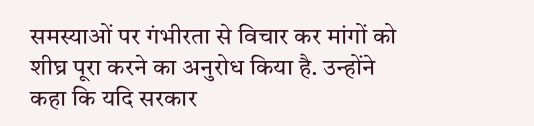समस्याओं पर गंभीरता से विचार कर मांगों को शीघ्र पूरा करने का अनुरोध किया है. उन्होंने कहा कि यदि सरकार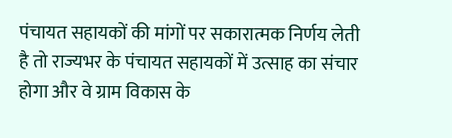पंचायत सहायकों की मांगों पर सकारात्मक निर्णय लेती है तो राज्यभर के पंचायत सहायकों में उत्साह का संचार होगा और वे ग्राम विकास के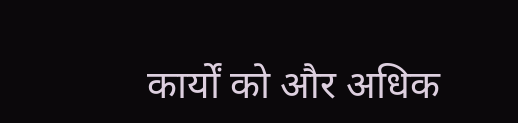कार्यों को और अधिक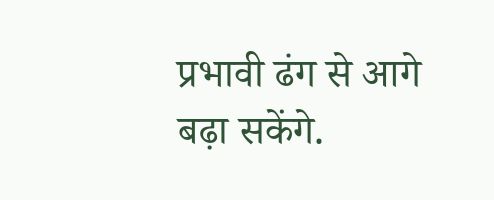प्रभावी ढंग से आगे बढ़ा सकेंगे.